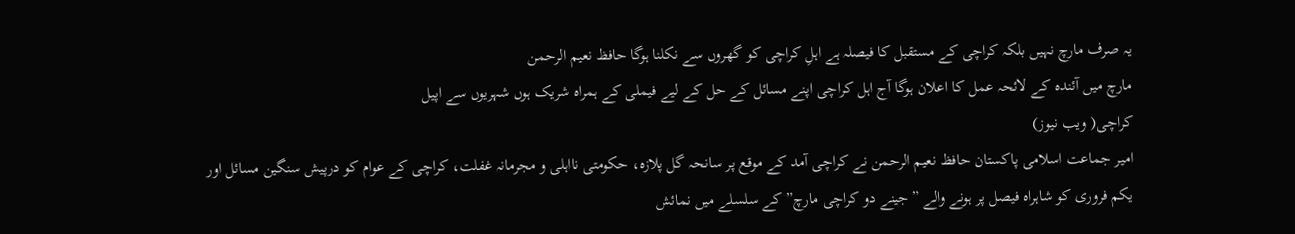یہ صرف مارچ نہیں بلکہ کراچی کے مستقبل کا فیصلہ ہے اہلِ کراچی کو گھروں سے نکلنا ہوگا حافظ نعیم الرحمن
مارچ میں آئندہ کے لائحہ عمل کا اعلان ہوگا آج اہل کراچی اپنے مسائل کے حل کے لیے فیملی کے ہمراہ شریک ہوں شہریوں سے اپیل
کراچی( ویب نیوز)
امیر جماعت اسلامی پاکستان حافظ نعیم الرحمن نے کراچی آمد کے موقع پر سانحہ گل پلازہ، حکومتی نااہلی و مجرمانہ غفلت، کراچی کے عوام کو درپیش سنگین مسائل اور یکم فروری کو شاہراہ فیصل پر ہونے والے ”جینے دو کراچی مارچ” کے سلسلے میں نمائش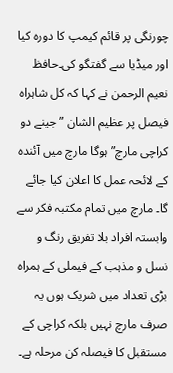چورنگی پر قائم کیمپ کا دورہ کیا اور میڈیا سے گفتگو کی۔حافظ نعیم الرحمن نے کہا کہ کل شاہراہ فیصل پر عظیم الشان ”جینے دو کراچی مارچ”ہوگا مارچ میں آئندہ کے لائحہ عمل کا اعلان کیا جائے گا۔ مارچ میں تمام مکتبہ فکر سے وابستہ افراد بلا تفریق رنگ و نسل و مذہب کے فیملی کے ہمراہ بڑی تعداد میں شریک ہوں یہ صرف مارچ نہیں بلکہ کراچی کے مستقبل کا فیصلہ کن مرحلہ ہے۔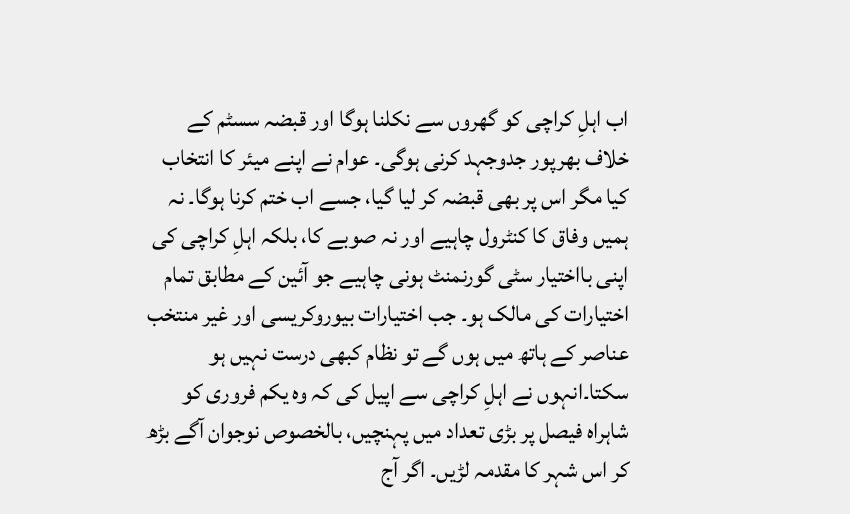اب اہلِ کراچی کو گھروں سے نکلنا ہوگا اور قبضہ سسٹم کے خلاف بھرپور جدوجہد کرنی ہوگی۔ عوام نے اپنے میئر کا انتخاب کیا مگر اس پر بھی قبضہ کر لیا گیا، جسے اب ختم کرنا ہوگا۔ نہ ہمیں وفاق کا کنٹرول چاہیے اور نہ صوبے کا، بلکہ اہلِ کراچی کی اپنی بااختیار سٹی گورنمنٹ ہونی چاہیے جو آئین کے مطابق تمام اختیارات کی مالک ہو۔ جب اختیارات بیوروکریسی اور غیر منتخب عناصر کے ہاتھ میں ہوں گے تو نظام کبھی درست نہیں ہو سکتا۔انہوں نے اہلِ کراچی سے اپیل کی کہ وہ یکم فروری کو شاہراہ فیصل پر بڑی تعداد میں پہنچیں، بالخصوص نوجوان آگے بڑھ کر اس شہر کا مقدمہ لڑیں۔ اگر آج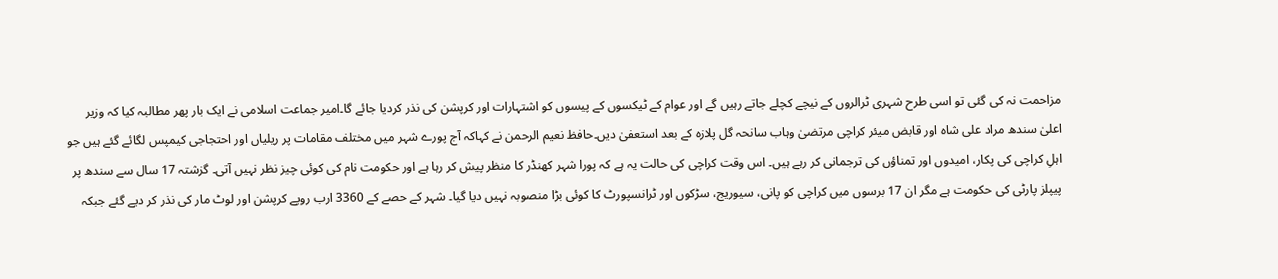مزاحمت نہ کی گئی تو اسی طرح شہری ٹرالروں کے نیچے کچلے جاتے رہیں گے اور عوام کے ٹیکسوں کے پیسوں کو اشتہارات اور کرپشن کی نذر کردیا جائے گا۔امیر جماعت اسلامی نے ایک بار پھر مطالبہ کیا کہ وزیر اعلیٰ سندھ مراد علی شاہ اور قابض میئر کراچی مرتضیٰ وہاب سانحہ گل پلازہ کے بعد استعفیٰ دیں۔حافظ نعیم الرحمن نے کہاکہ آج پورے شہر میں مختلف مقامات پر ریلیاں اور احتجاجی کیمپس لگائے گئے ہیں جو اہلِ کراچی کی پکار، امیدوں اور تمناؤں کی ترجمانی کر رہے ہیں۔ اس وقت کراچی کی حالت یہ ہے کہ پورا شہر کھنڈر کا منظر پیش کر رہا ہے اور حکومت نام کی کوئی چیز نظر نہیں آتی۔ گزشتہ 17 سال سے سندھ پر پیپلز پارٹی کی حکومت ہے مگر ان 17 برسوں میں کراچی کو پانی، سیوریج، سڑکوں اور ٹرانسپورٹ کا کوئی بڑا منصوبہ نہیں دیا گیا۔ شہر کے حصے کے 3360 ارب روپے کرپشن اور لوٹ مار کی نذر کر دیے گئے جبکہ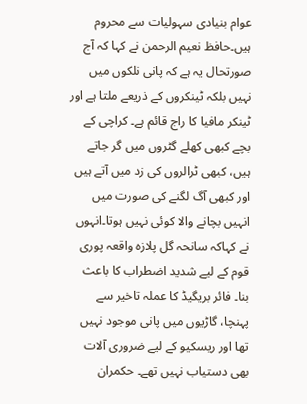عوام بنیادی سہولیات سے محروم ہیں۔حافظ نعیم الرحمن نے کہا کہ آج صورتحال یہ ہے کہ پانی نلکوں میں نہیں بلکہ ٹینکروں کے ذریعے ملتا ہے اور ٹینکر مافیا کا راج قائم ہے۔ کراچی کے بچے کبھی کھلے گٹروں میں گر جاتے ہیں، کبھی ٹرالروں کی زد میں آتے ہیں اور کبھی آگ لگنے کی صورت میں انہیں بچانے والا کوئی نہیں ہوتا۔انہوں نے کہاکہ سانحہ گل پلازہ واقعہ پوری قوم کے لیے شدید اضطراب کا باعث بنا۔ فائر بریگیڈ کا عملہ تاخیر سے پہنچا، گاڑیوں میں پانی موجود نہیں تھا اور ریسکیو کے لیے ضروری آلات بھی دستیاب نہیں تھے۔ حکمران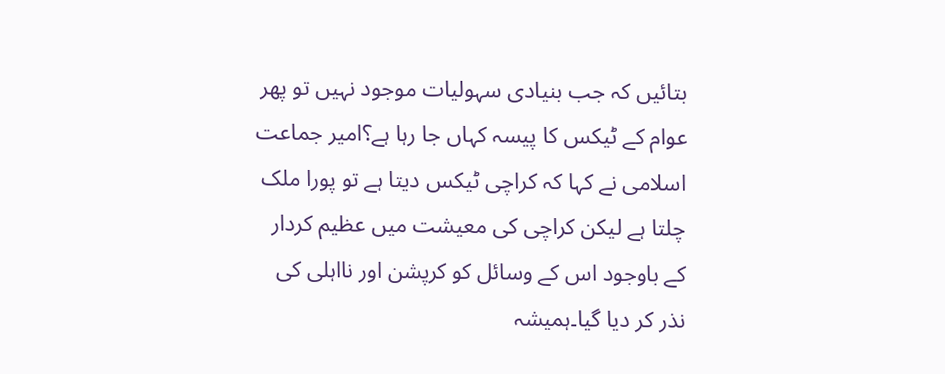بتائیں کہ جب بنیادی سہولیات موجود نہیں تو پھر عوام کے ٹیکس کا پیسہ کہاں جا رہا ہے؟امیر جماعت اسلامی نے کہا کہ کراچی ٹیکس دیتا ہے تو پورا ملک چلتا ہے لیکن کراچی کی معیشت میں عظیم کردار کے باوجود اس کے وسائل کو کرپشن اور نااہلی کی نذر کر دیا گیا۔ہمیشہ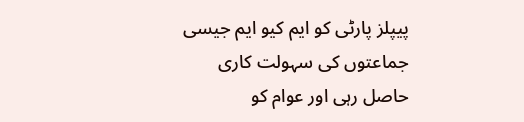پیپلز پارٹی کو ایم کیو ایم جیسی جماعتوں کی سہولت کاری حاصل رہی اور عوام کو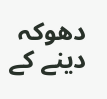دھوکہ دینے کے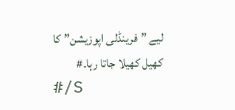لیے ”فرینڈلی اپوزیشن” کا کھیل کھیلا جاتا رہا۔#
#/S